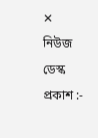✕
নিউজ ডেস্ক
প্রকাশ :-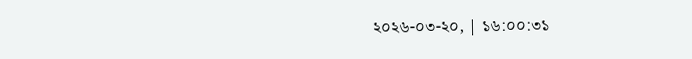২০২৬-০৩-২০, | ১৬:০০:৩১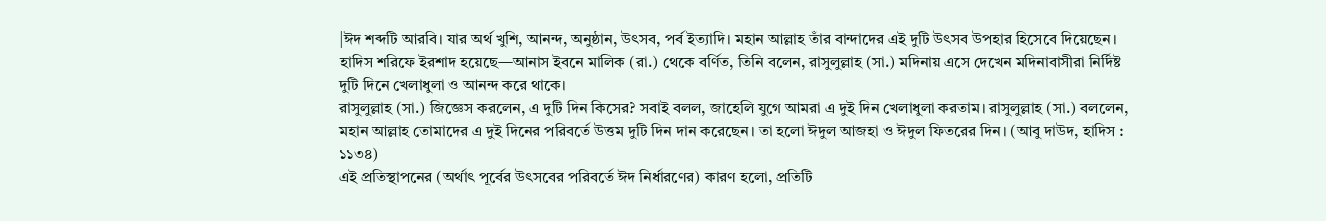|ঈদ শব্দটি আরবি। যার অর্থ খুশি, আনন্দ, অনুষ্ঠান, উৎসব, পর্ব ইত্যাদি। মহান আল্লাহ তাঁর বান্দাদের এই দুটি উৎসব উপহার হিসেবে দিয়েছেন। হাদিস শরিফে ইরশাদ হয়েছে—আনাস ইবনে মালিক (রা.) থেকে বর্ণিত, তিনি বলেন, রাসুলুল্লাহ (সা.) মদিনায় এসে দেখেন মদিনাবাসীরা নির্দিষ্ট দুটি দিনে খেলাধুলা ও আনন্দ করে থাকে।
রাসুলুল্লাহ (সা.) জিজ্ঞেস করলেন, এ দুটি দিন কিসের? সবাই বলল, জাহেলি যুগে আমরা এ দুই দিন খেলাধুলা করতাম। রাসুলুল্লাহ (সা.) বললেন, মহান আল্লাহ তোমাদের এ দুই দিনের পরিবর্তে উত্তম দুটি দিন দান করেছেন। তা হলো ঈদুল আজহা ও ঈদুল ফিতরের দিন। (আবু দাউদ, হাদিস : ১১৩৪)
এই প্রতিস্থাপনের (অর্থাৎ পূর্বের উৎসবের পরিবর্তে ঈদ নির্ধারণের) কারণ হলো, প্রতিটি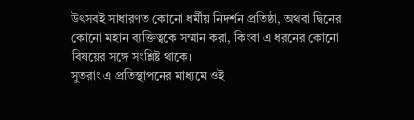উৎসবই সাধারণত কোনো ধর্মীয় নিদর্শন প্রতিষ্ঠা, অথবা দ্বিনের কোনো মহান ব্যক্তিত্বকে সম্মান করা, কিংবা এ ধরনের কোনো বিষয়ের সঙ্গে সংশ্লিষ্ট থাকে।
সুতরাং এ প্রতিস্থাপনের মাধ্যমে ওই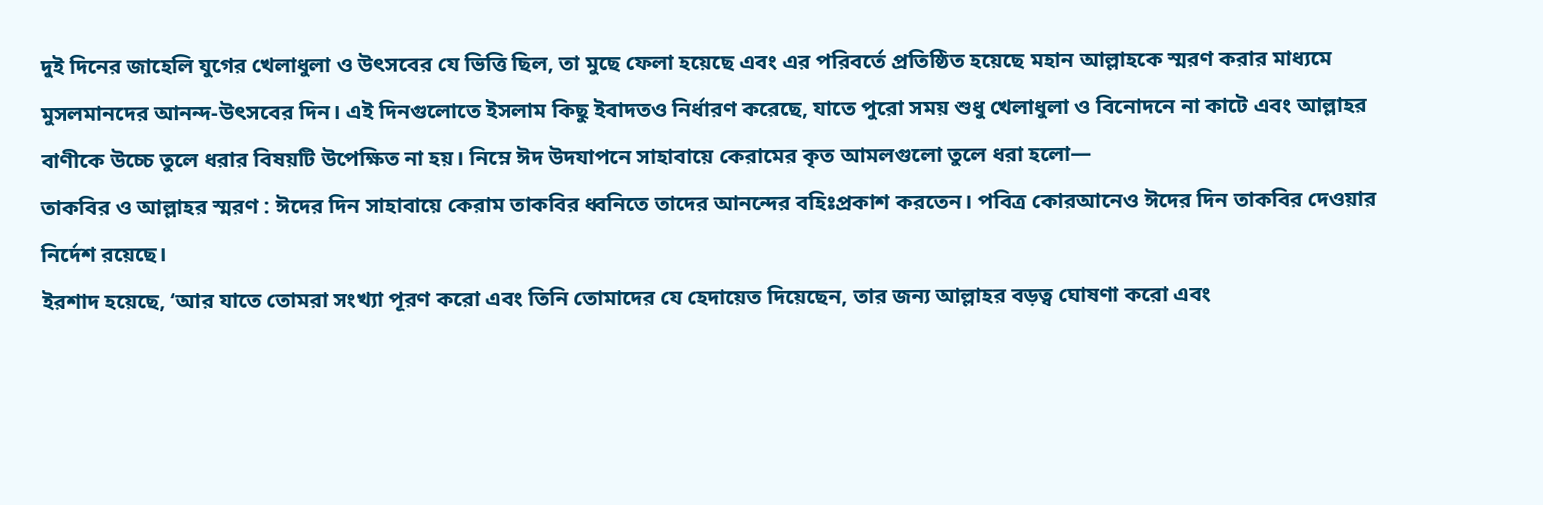দুই দিনের জাহেলি যুগের খেলাধুলা ও উৎসবের যে ভিত্তি ছিল, তা মুছে ফেলা হয়েছে এবং এর পরিবর্তে প্রতিষ্ঠিত হয়েছে মহান আল্লাহকে স্মরণ করার মাধ্যমে মুসলমানদের আনন্দ-উৎসবের দিন। এই দিনগুলোতে ইসলাম কিছু ইবাদতও নির্ধারণ করেছে, যাতে পুরো সময় শুধু খেলাধুলা ও বিনোদনে না কাটে এবং আল্লাহর বাণীকে উচ্চে তুলে ধরার বিষয়টি উপেক্ষিত না হয়। নিম্নে ঈদ উদযাপনে সাহাবায়ে কেরামের কৃত আমলগুলো তুলে ধরা হলো—
তাকবির ও আল্লাহর স্মরণ : ঈদের দিন সাহাবায়ে কেরাম তাকবির ধ্বনিতে তাদের আনন্দের বহিঃপ্রকাশ করতেন। পবিত্র কোরআনেও ঈদের দিন তাকবির দেওয়ার নির্দেশ রয়েছে।
ইরশাদ হয়েছে, ‘আর যাতে তোমরা সংখ্যা পূরণ করো এবং তিনি তোমাদের যে হেদায়েত দিয়েছেন, তার জন্য আল্লাহর বড়ত্ব ঘোষণা করো এবং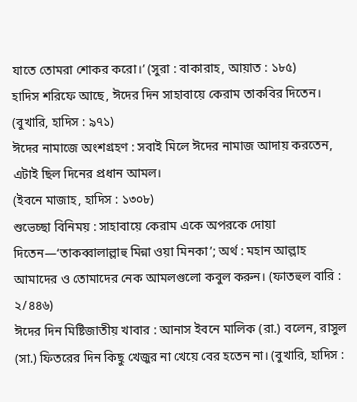যাতে তোমরা শোকর করো।’ (সুরা : বাকারাহ, আয়াত : ১৮৫)
হাদিস শরিফে আছে, ঈদের দিন সাহাবায়ে কেরাম তাকবির দিতেন। (বুখারি, হাদিস : ৯৭১)
ঈদের নামাজে অংশগ্রহণ : সবাই মিলে ঈদের নামাজ আদায় করতেন, এটাই ছিল দিনের প্রধান আমল।
(ইবনে মাজাহ, হাদিস : ১৩০৮)
শুভেচ্ছা বিনিময় : সাহাবায়ে কেরাম একে অপরকে দোয়া দিতেন—‘তাকব্বালাল্লাহু মিন্না ওয়া মিনকা’; অর্থ : মহান আল্লাহ আমাদের ও তোমাদের নেক আমলগুলো কবুল করুন। (ফাতহুল বারি : ২/৪৪৬)
ঈদের দিন মিষ্টিজাতীয় খাবার : আনাস ইবনে মালিক (রা.) বলেন, রাসুল (সা.) ফিতরের দিন কিছু খেজুর না খেয়ে বের হতেন না। (বুখারি, হাদিস :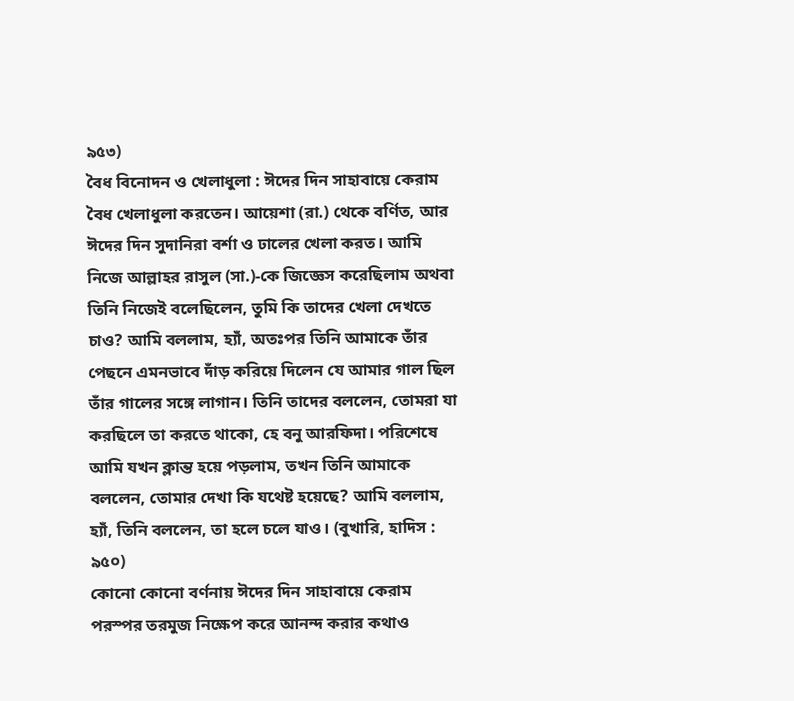৯৫৩)
বৈধ বিনোদন ও খেলাধুলা : ঈদের দিন সাহাবায়ে কেরাম বৈধ খেলাধুলা করতেন। আয়েশা (রা.) থেকে বর্ণিত, আর ঈদের দিন সুদানিরা বর্শা ও ঢালের খেলা করত। আমি নিজে আল্লাহর রাসুল (সা.)-কে জিজ্ঞেস করেছিলাম অথবা তিনি নিজেই বলেছিলেন, তুমি কি তাদের খেলা দেখতে চাও? আমি বললাম, হ্যাঁ, অতঃপর তিনি আমাকে তাঁর পেছনে এমনভাবে দাঁড় করিয়ে দিলেন যে আমার গাল ছিল তাঁর গালের সঙ্গে লাগান। তিনি তাদের বললেন, তোমরা যা করছিলে তা করতে থাকো, হে বনু আরফিদা। পরিশেষে আমি যখন ক্লান্ত হয়ে পড়লাম, তখন তিনি আমাকে বললেন, তোমার দেখা কি যথেষ্ট হয়েছে? আমি বললাম, হ্যাঁ, তিনি বললেন, তা হলে চলে যাও। (বুখারি, হাদিস : ৯৫০)
কোনো কোনো বর্ণনায় ঈদের দিন সাহাবায়ে কেরাম পরস্পর তরমুজ নিক্ষেপ করে আনন্দ করার কথাও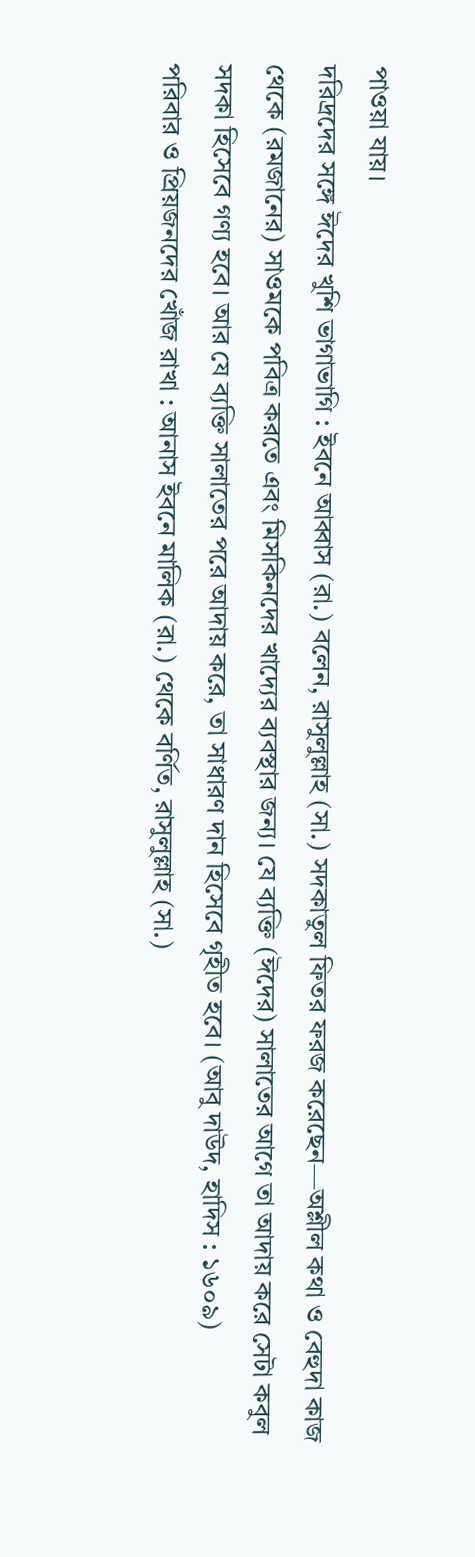পাওয়া যায়।
দরিদ্রদের সঙ্গে ঈদের খুশি ভাগাভাগি : ইবনে আব্বাস (রা.) বলেন, রাসুলুল্লাহ (সা.) সদকাতুল ফিতর ফরজ করেছেন—অশ্লীল কথা ও বেহুদা কাজ থেকে (রমজানের) সাওমকে পবিত্র করতে এবং মিসকিনদের খাদ্যের ব্যবস্থার জন্য। যে ব্যক্তি (ঈদের) সালাতের আগে তা আদায় করে সেটা কবুল সদকা হিসেবে গণ্য হবে। আর যে ব্যক্তি সালাতের পরে আদায় করে, তা সাধারণ দান হিসেবে গৃহীত হবে। (আবু দাউদ, হাদিস : ১৬০৯)
পরিবার ও প্রিয়জনদের খোঁজ রাখা : আনাস ইবনে মালিক (রা.) থেকে বর্ণিত, রাসুলুল্লাহ (সা.)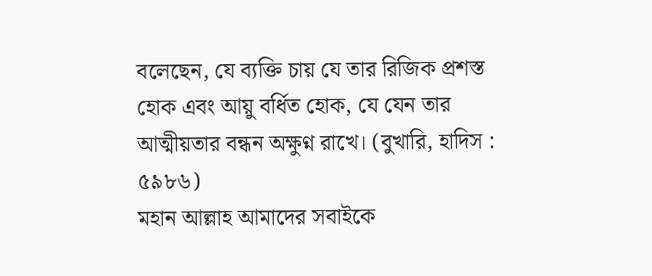বলেছেন, যে ব্যক্তি চায় যে তার রিজিক প্রশস্ত হোক এবং আয়ু বর্ধিত হোক, যে যেন তার আত্মীয়তার বন্ধন অক্ষুণ্ন রাখে। (বুখারি, হাদিস : ৫৯৮৬)
মহান আল্লাহ আমাদের সবাইকে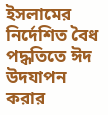ইসলামের নির্দেশিত বৈধ পদ্ধতিতে ঈদ উদযাপন করার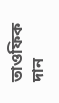তাওফিক দান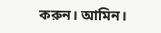করুন। আমিন।